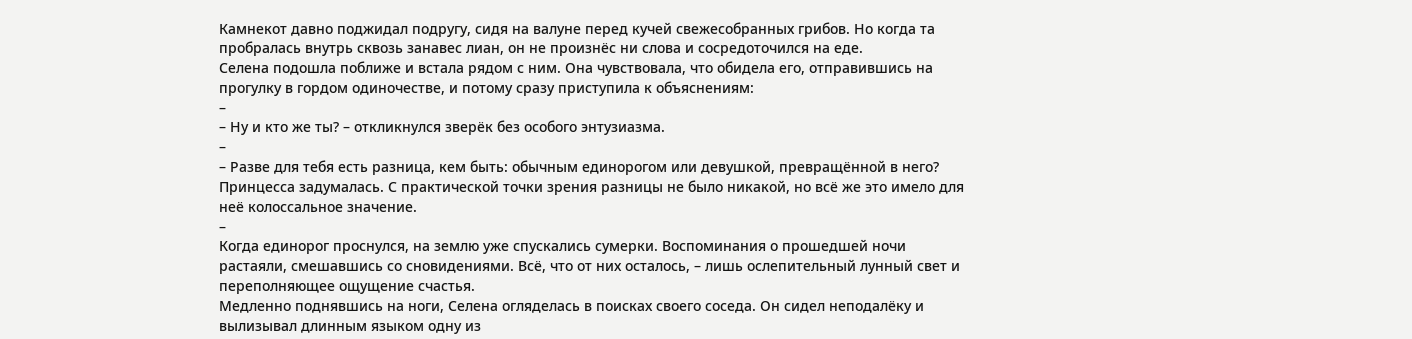Камнекот давно поджидал подругу, сидя на валуне перед кучей свежесобранных грибов. Но когда та пробралась внутрь сквозь занавес лиан, он не произнёс ни слова и сосредоточился на еде.
Селена подошла поближе и встала рядом с ним. Она чувствовала, что обидела его, отправившись на прогулку в гордом одиночестве, и потому сразу приступила к объяснениям:
–
– Ну и кто же ты? – откликнулся зверёк без особого энтузиазма.
–
– Разве для тебя есть разница, кем быть: обычным единорогом или девушкой, превращённой в него?
Принцесса задумалась. С практической точки зрения разницы не было никакой, но всё же это имело для неё колоссальное значение.
–
Когда единорог проснулся, на землю уже спускались сумерки. Воспоминания о прошедшей ночи растаяли, смешавшись со сновидениями. Всё, что от них осталось, – лишь ослепительный лунный свет и переполняющее ощущение счастья.
Медленно поднявшись на ноги, Селена огляделась в поисках своего соседа. Он сидел неподалёку и вылизывал длинным языком одну из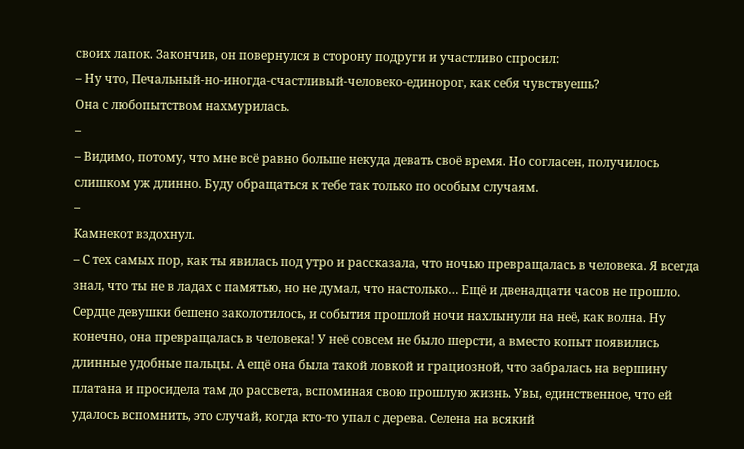своих лапок. Закончив, он повернулся в сторону подруги и участливо спросил:
– Ну что, Печальный-но-иногда-счастливый-человеко-единорог, как себя чувствуешь?
Она с любопытством нахмурилась.
–
– Видимо, потому, что мне всё равно больше некуда девать своё время. Но согласен, получилось слишком уж длинно. Буду обращаться к тебе так только по особым случаям.
–
Камнекот вздохнул.
– С тех самых пор, как ты явилась под утро и рассказала, что ночью превращалась в человека. Я всегда знал, что ты не в ладах с памятью, но не думал, что настолько… Ещё и двенадцати часов не прошло.
Сердце девушки бешено заколотилось, и события прошлой ночи нахлынули на неё, как волна. Ну конечно, она превращалась в человека! У неё совсем не было шерсти, а вместо копыт появились длинные удобные пальцы. А ещё она была такой ловкой и грациозной, что забралась на вершину платана и просидела там до рассвета, вспоминая свою прошлую жизнь. Увы, единственное, что ей удалось вспомнить, это случай, когда кто-то упал с дерева. Селена на всякий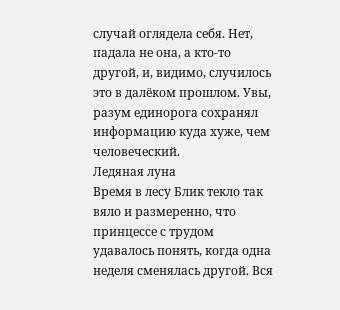случай оглядела себя. Нет, падала не она, а кто-то другой, и, видимо, случилось это в далёком прошлом. Увы, разум единорога сохранял информацию куда хуже, чем человеческий.
Ледяная луна
Время в лесу Блик текло так вяло и размеренно, что принцессе с трудом удавалось понять, когда одна неделя сменялась другой. Вся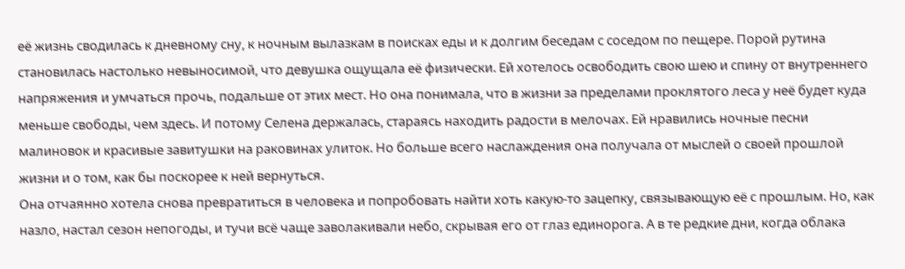её жизнь сводилась к дневному сну, к ночным вылазкам в поисках еды и к долгим беседам с соседом по пещере. Порой рутина становилась настолько невыносимой, что девушка ощущала её физически. Ей хотелось освободить свою шею и спину от внутреннего напряжения и умчаться прочь, подальше от этих мест. Но она понимала, что в жизни за пределами проклятого леса у неё будет куда меньше свободы, чем здесь. И потому Селена держалась, стараясь находить радости в мелочах. Ей нравились ночные песни малиновок и красивые завитушки на раковинах улиток. Но больше всего наслаждения она получала от мыслей о своей прошлой жизни и о том, как бы поскорее к ней вернуться.
Она отчаянно хотела снова превратиться в человека и попробовать найти хоть какую-то зацепку, связывающую её с прошлым. Но, как назло, настал сезон непогоды, и тучи всё чаще заволакивали небо, скрывая его от глаз единорога. А в те редкие дни, когда облака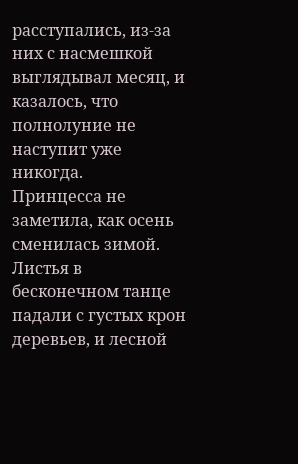расступались, из-за них с насмешкой выглядывал месяц, и казалось, что полнолуние не наступит уже никогда.
Принцесса не заметила, как осень сменилась зимой. Листья в бесконечном танце падали с густых крон деревьев, и лесной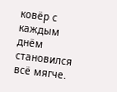ковёр с каждым днём становился всё мягче.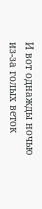И вот однажды ночью из-за голых веток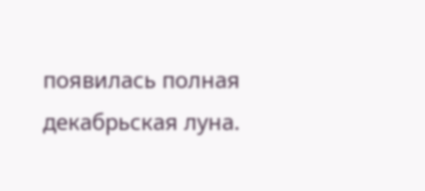появилась полная декабрьская луна.